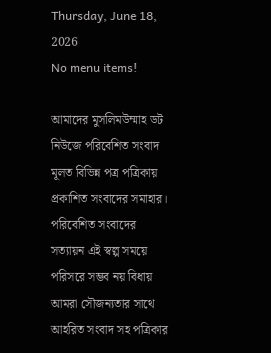Thursday, June 18, 2026
No menu items!

আমাদের মুসলিমউম্মাহ ডট নিউজে পরিবেশিত সংবাদ মূলত বিভিন্ন পত্র পত্রিকায় প্রকাশিত সংবাদের সমাহার। পরিবেশিত সংবাদের সত্যায়ন এই স্বল্প সময়ে পরিসরে সম্ভব নয় বিধায় আমরা সৌজন্যতার সাথে আহরিত সংবাদ সহ পত্রিকার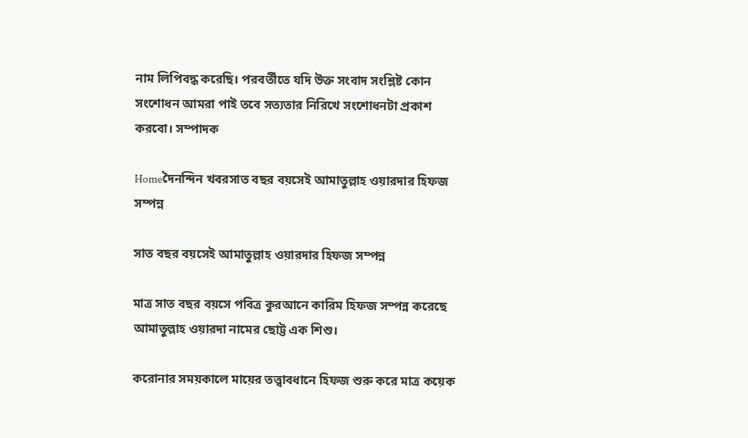নাম লিপিবদ্ধ করেছি। পরবর্তীতে যদি উক্ত সংবাদ সংশ্লিষ্ট কোন সংশোধন আমরা পাই তবে সত্যতার নিরিখে সংশোধনটা প্রকাশ করবো। সম্পাদক

Homeদৈনন্দিন খবরসাত বছর বয়সেই আমাতুল্লাহ ওয়ারদার হিফজ সম্পন্ন

সাত বছর বয়সেই আমাতুল্লাহ ওয়ারদার হিফজ সম্পন্ন

মাত্র সাত বছর বয়সে পবিত্র কুরআনে কারিম হিফজ সম্পন্ন করেছে আমাতুল্লাহ ওয়ারদা নামের ছোট্ট এক শিশু।

করোনার সময়কালে মায়ের তত্ত্বাবধানে হিফজ শুরু করে মাত্র কয়েক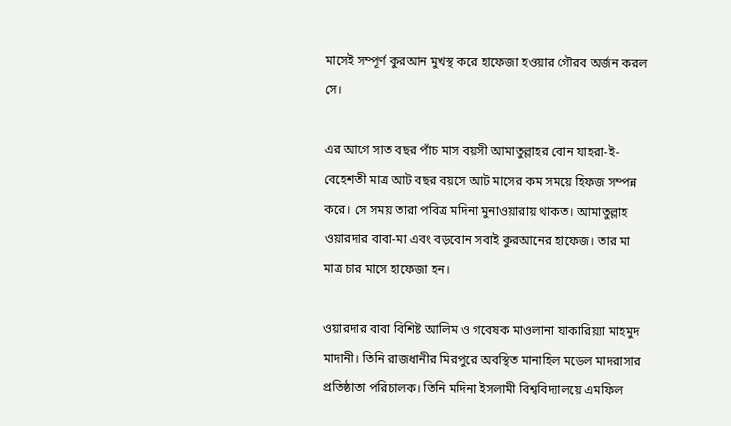মাসেই সম্পূর্ণ কুরআন মুখস্থ করে হাফেজা হওয়ার গৌরব অর্জন করল সে।

এর আগে সাত বছর পাঁচ মাস বয়সী আমাতুল্লাহর বোন যাহরা-ই-বেহেশতী মাত্র আট বছর বয়সে আট মাসের কম সময়ে হিফজ সম্পন্ন করে। সে সময় তারা পবিত্র মদিনা মুনাওয়ারায় থাকত। আমাতুল্লাহ ওয়ারদার বাবা-মা এবং বড়বোন সবাই কুরআনের হাফেজ। তার মা মাত্র চার মাসে হাফেজা হন।

ওয়ারদার বাবা বিশিষ্ট আলিম ও গবেষক মাওলানা যাকারিয়্যা মাহমুদ মাদানী। তিনি রাজধানীর মিরপুরে অবস্থিত মানাহিল মডেল মাদরাসার প্রতিষ্ঠাতা পরিচালক। তিনি মদিনা ইসলামী বিশ্ববিদ্যালয়ে এমফিল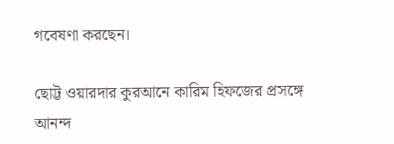গবেষণা করছেন।

ছোট্ট ওয়ারদার কুরআনে কারিম হিফজের প্রসঙ্গে আনন্দ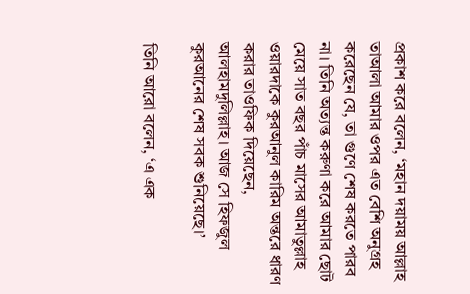প্রকাশ করে বলেন, ‘মহান দয়াময় আল্লাহ তাআলা আমার ওপর এত বেশি অনুগ্রহ করেছেন যে, তা গুণে শেষ করতে পারব না। তিনি অত্যন্ত করুণা করে আমার ছোট মেয়ে সাত বছর পাঁচ মাসের আমাতুল্লাহ ওয়ারদাকে কুরআনুল কারিম অন্তরে ধারণ করার তাওফিক দিয়েছেন, আলহামদুলিল্লাহ। আজ সে হিফজুল কুরআনের শেষ সবক শুনিয়েছে।’

তিনি আরো বলেন, ‘এ এক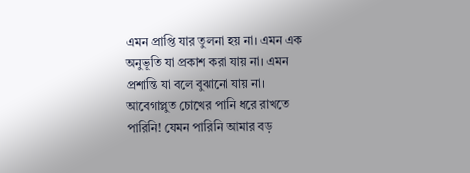এমন প্রাপ্তি যার তুলনা হয় না। এমন এক অনুভূতি যা প্রকাশ করা যায় না। এমন প্রশান্তি যা বলে বুঝানো যায় না। আবেগাপ্লুত চোখের পানি ধরে রাখতে পারিনি! যেমন পারিনি আমার বড়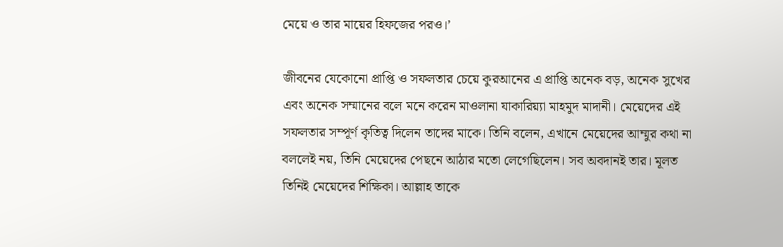মেয়ে ও তার মায়ের হিফজের পরও।’

জীবনের যেকোনো প্রাপ্তি ও সফলতার চেয়ে কুরআনের এ প্রাপ্তি অনেক বড়, অনেক সুখের এবং অনেক সম্মানের বলে মনে করেন মাওলানা যাকারিয়্যা মাহমুদ মাদানী। মেয়েদের এই সফলতার সম্পূর্ণ কৃতিত্ব দিলেন তাদের মাকে। তিনি বলেন, এখানে মেয়েদের আম্মুর কথা না বললেই নয়, তিনি মেয়েদের পেছনে আঠার মতো লেগেছিলেন। সব অবদানই তার। মূলত তিনিই মেয়েদের শিক্ষিকা। আল্লাহ তাকে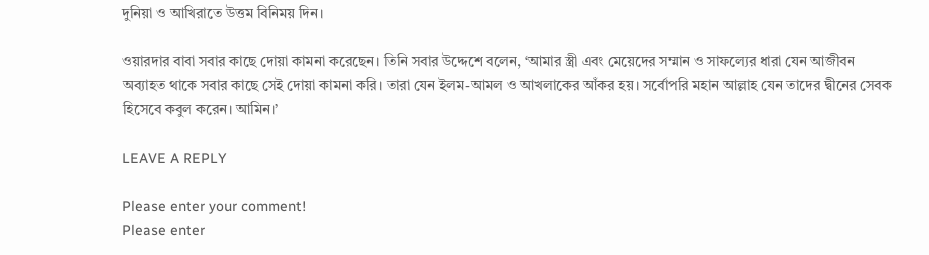দুনিয়া ও আখিরাতে উত্তম বিনিময় দিন।

ওয়ারদার বাবা সবার কাছে দোয়া কামনা করেছেন। তিনি সবার উদ্দেশে বলেন, ‘আমার স্ত্রী এবং মেয়েদের সম্মান ও সাফল্যের ধারা যেন আজীবন অব্যাহত থাকে সবার কাছে সেই দোয়া কামনা করি। তারা যেন ইলম-আমল ও আখলাকের আঁকর হয়। সর্বোপরি মহান আল্লাহ যেন তাদের দ্বীনের সেবক হিসেবে কবুল করেন। আমিন।’

LEAVE A REPLY

Please enter your comment!
Please enter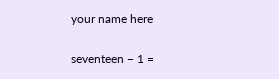your name here

seventeen − 1 =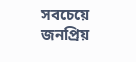সবচেয়ে জনপ্রিয়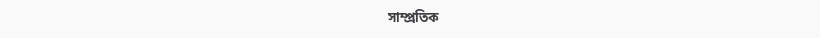সাম্প্রতিক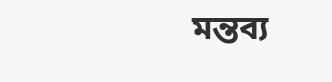মন্তব্য